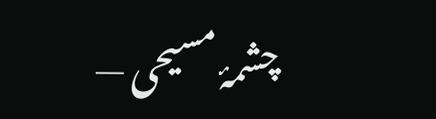چشمۂ مسیحی —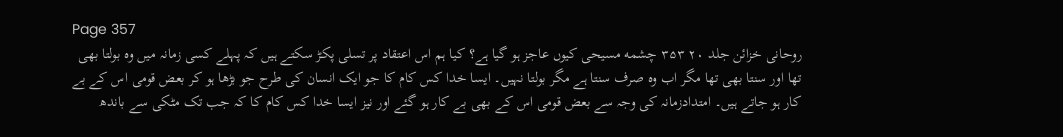Page 357
روحانی خزائن جلد ۲۰ ۳۵۳ چشمه مسیحی کیوں عاجز ہو گیا ہے؟ کیا ہم اس اعتقاد پر تسلی پکڑ سکتے ہیں کہ پہلے کسی زمانہ میں وہ بولتا بھی تھا اور سنتا بھی تھا مگر اب وہ صرف سنتا ہے مگر بولتا نہیں۔ ایسا خدا کس کام کا جو ایک انسان کی طرح جو بڑھا ہو کر بعض قومی اس کے بے کار ہو جاتے ہیں۔ امتدادزمانہ کی وجہ سے بعض قومی اس کے بھی بے کار ہو گئے اور نیز ایسا خدا کس کام کا کہ جب تک مٹکی سے باندھ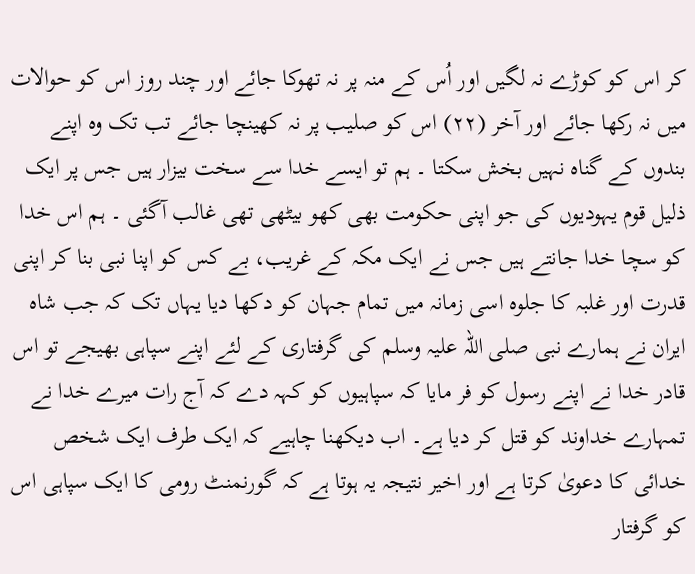کر اس کو کوڑے نہ لگیں اور اُس کے منہ پر نہ تھوکا جائے اور چند روز اس کو حوالات میں نہ رکھا جائے اور آخر (۲۲) اس کو صلیب پر نہ کھینچا جائے تب تک وہ اپنے بندوں کے گناہ نہیں بخش سکتا ۔ ہم تو ایسے خدا سے سخت بیزار ہیں جس پر ایک ذلیل قوم یہودیوں کی جو اپنی حکومت بھی کھو بیٹھی تھی غالب آگئی ۔ ہم اس خدا کو سچا خدا جانتے ہیں جس نے ایک مکہ کے غریب، بے کس کو اپنا نبی بنا کر اپنی قدرت اور غلبہ کا جلوہ اسی زمانہ میں تمام جہان کو دکھا دیا یہاں تک کہ جب شاہ ایران نے ہمارے نبی صلی اللہ علیہ وسلم کی گرفتاری کے لئے اپنے سپاہی بھیجے تو اس قادر خدا نے اپنے رسول کو فر مایا کہ سپاہیوں کو کہہ دے کہ آج رات میرے خدا نے تمہارے خداوند کو قتل کر دیا ہے۔ اب دیکھنا چاہیے کہ ایک طرف ایک شخص خدائی کا دعویٰ کرتا ہے اور اخیر نتیجہ یہ ہوتا ہے کہ گورنمنٹ رومی کا ایک سپاہی اس کو گرفتار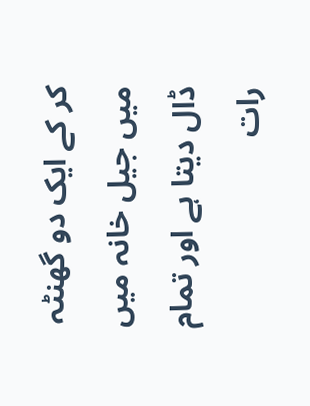کر کے ایک دو گھنٹہ میں جیل خانہ میں ڈال دیتا ہے اور تمام رات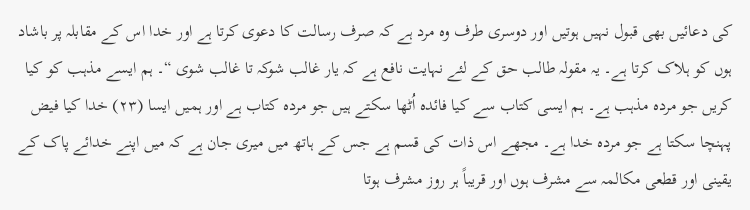کی دعائیں بھی قبول نہیں ہوتیں اور دوسری طرف وہ مرد ہے کہ صرف رسالت کا دعوی کرتا ہے اور خدا اس کے مقابلہ پر باشاد ہوں کو ہلاک کرتا ہے۔ یہ مقولہ طالب حق کے لئے نہایت نافع ہے کہ یار غالب شوکہ تا غالب شوی “۔ ہم ایسے مذہب کو کیا کریں جو مردہ مذہب ہے۔ ہم ایسی کتاب سے کیا فائدہ اُٹھا سکتے ہیں جو مردہ کتاب ہے اور ہمیں ایسا (۲۳) خدا کیا فیض پہنچا سکتا ہے جو مردہ خدا ہے۔ مجھے اس ذات کی قسم ہے جس کے ہاتھ میں میری جان ہے کہ میں اپنے خدائے پاک کے یقینی اور قطعی مکالمہ سے مشرف ہوں اور قریباً ہر روز مشرف ہوتا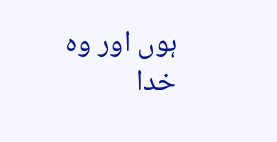ہوں اور وہ خدا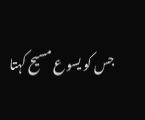جس کو یسوع مسیح کہتا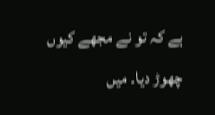ہے کہ تو نے مجھے کیوں چھوڑ دیا۔ میں